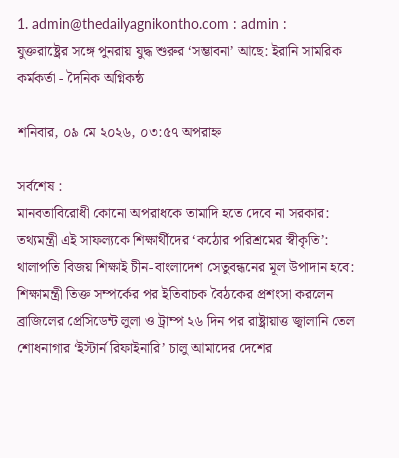1. admin@thedailyagnikontho.com : admin :
যুক্তরাষ্ট্রের সঙ্গে পুনরায় যুদ্ধ শুরুর ‘সম্ভাবনা’ আছে: ইরানি সামরিক কর্মকর্তা - দৈনিক অগ্নিকন্ঠ

শনিবার, ০৯ মে ২০২৬, ০৩:৫৭ অপরাহ্ন

সর্বশেষ :
মানবতাবিরোধী কোনো অপরাধকে তামাদি হতে দেবে না সরকার: তথ্যমন্ত্রী এই সাফল্যকে শিক্ষার্থীদের ‘কঠোর পরিশ্রমের স্বীকৃতি’: থালাপতি বিজয় শিক্ষাই চীন-বাংলাদেশ সেতুবন্ধনের মূল উপাদান হবে: শিক্ষামন্ত্রী তিক্ত সম্পর্কের পর ইতিবাচক বৈঠকের প্রশংসা করলেন ব্রাজিলের প্রেসিডেন্ট লুলা ও ট্রাম্প ২৬ দিন পর রাষ্ট্রায়াত্ত জ্বালানি তেল শোধনাগার ‘ইস্টার্ন রিফাইনারি’ চালু আমাদের দেশের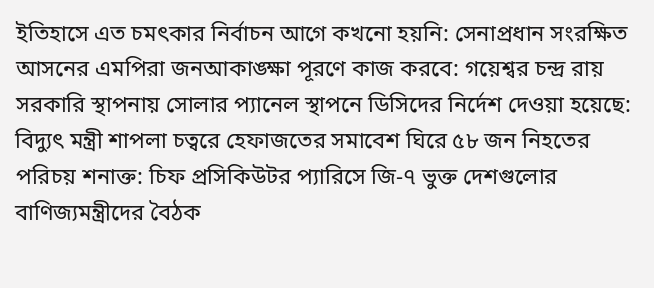ইতিহাসে এত চমৎকার নির্বাচন আগে কখনো হয়নি: সেনাপ্রধান সংরক্ষিত আসনের এমপিরা জনআকাঙ্ক্ষা পূরণে কাজ করবে: গয়েশ্বর চন্দ্র রায় সরকারি স্থাপনায় সোলার প্যানেল স্থাপনে ডিসিদের নির্দেশ দেওয়া হয়েছে: বিদ্যুৎ মন্ত্রী শাপলা চত্বরে হেফাজতের সমাবেশ ঘিরে ৫৮ জন নিহতের পরিচয় শনাক্ত: চিফ প্রসিকিউটর প্যারিসে জি-৭ ভুক্ত দেশগুলোর বাণিজ্যমন্ত্রীদের বৈঠক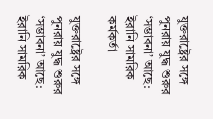যুক্তরাষ্ট্রের সঙ্গে পুনরায় যুদ্ধ শুরুর ‘সম্ভাবনা’ আছে: ইরানি সামরিক কর্মকর্তা

যুক্তরাষ্ট্রের সঙ্গে পুনরায় যুদ্ধ শুরুর ‘সম্ভাবনা’ আছে: ইরানি সামরিক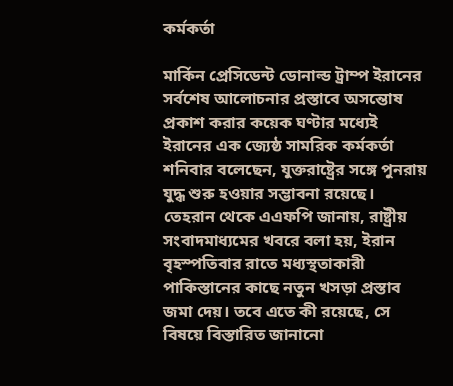কর্মকর্তা

মার্কিন প্রেসিডেন্ট ডোনাল্ড ট্রাম্প ইরানের সর্বশেষ আলোচনার প্রস্তাবে অসন্তোষ প্রকাশ করার কয়েক ঘণ্টার মধ্যেই ইরানের এক জ্যেষ্ঠ সামরিক কর্মকর্তা শনিবার বলেছেন, যুক্তরাষ্ট্রের সঙ্গে পুনরায় যুদ্ধ শুরু হওয়ার সম্ভাবনা রয়েছে। তেহরান থেকে এএফপি জানায়, রাষ্ট্রীয় সংবাদমাধ্যমের খবরে বলা হয়, ইরান বৃহস্পতিবার রাতে মধ্যস্থতাকারী পাকিস্তানের কাছে নতুন খসড়া প্রস্তাব জমা দেয়। তবে এতে কী রয়েছে, সে বিষয়ে বিস্তারিত জানানো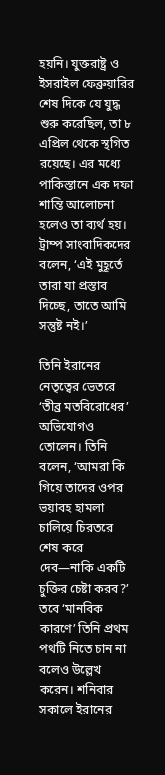হয়নি। যুক্তরাষ্ট্র ও ইসরাইল ফেব্রুয়ারির শেষ দিকে যে যুদ্ধ শুরু করেছিল, তা ৮ এপ্রিল থেকে স্থগিত রয়েছে। এর মধ্যে পাকিস্তানে এক দফা শান্তি আলোচনা হলেও তা ব্যর্থ হয়। ট্রাম্প সাংবাদিকদের বলেন, ‘এই মুহূর্তে তারা যা প্রস্তাব দিচ্ছে, তাতে আমি সন্তুষ্ট নই।’

তিনি ইরানের নেতৃত্বের ভেতরে ‘তীব্র মতবিরোধের’ অভিযোগও তোলেন। তিনি বলেন, ‘আমরা কি গিয়ে তাদের ওপর ভয়াবহ হামলা চালিয়ে চিরতরে শেষ করে দেব—নাকি একটি চুক্তির চেষ্টা করব?’ তবে ‘মানবিক কারণে’ তিনি প্রথম পথটি নিতে চান না বলেও উল্লেখ করেন। শনিবার সকালে ইরানের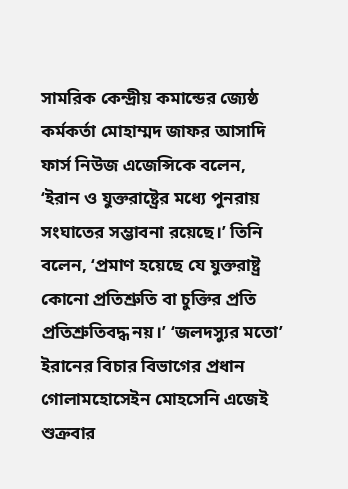সামরিক কেন্দ্রীয় কমান্ডের জ্যেষ্ঠ কর্মকর্তা মোহাম্মদ জাফর আসাদি ফার্স নিউজ এজেন্সিকে বলেন, ‘ইরান ও যুক্তরাষ্ট্রের মধ্যে পুনরায় সংঘাতের সম্ভাবনা রয়েছে।’ তিনি বলেন, ‘প্রমাণ হয়েছে যে যুক্তরাষ্ট্র কোনো প্রতিশ্রুতি বা চুক্তির প্রতি প্রতিশ্রুতিবদ্ধ নয়।’ ‘জলদস্যুর মতো’ ইরানের বিচার বিভাগের প্রধান গোলামহোসেইন মোহসেনি এজেই শুক্রবার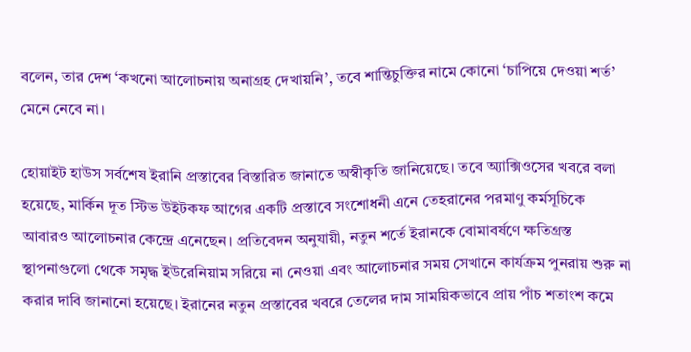বলেন, তার দেশ ‘কখনো আলোচনায় অনাগ্রহ দেখায়নি’, তবে শান্তিচুক্তির নামে কোনো ‘চাপিয়ে দেওয়া শর্ত’ মেনে নেবে না।

হোয়াইট হাউস সর্বশেষ ইরানি প্রস্তাবের বিস্তারিত জানাতে অস্বীকৃতি জানিয়েছে। তবে অ্যাক্সিওসের খবরে বলা হয়েছে, মার্কিন দূত স্টিভ উইটকফ আগের একটি প্রস্তাবে সংশোধনী এনে তেহরানের পরমাণু কর্মসূচিকে আবারও আলোচনার কেন্দ্রে এনেছেন। প্রতিবেদন অনুযায়ী, নতুন শর্তে ইরানকে বোমাবর্ষণে ক্ষতিগ্রস্ত স্থাপনাগুলো থেকে সমৃদ্ধ ইউরেনিয়াম সরিয়ে না নেওয়া এবং আলোচনার সময় সেখানে কার্যক্রম পুনরায় শুরু না করার দাবি জানানো হয়েছে। ইরানের নতুন প্রস্তাবের খবরে তেলের দাম সাময়িকভাবে প্রায় পাঁচ শতাংশ কমে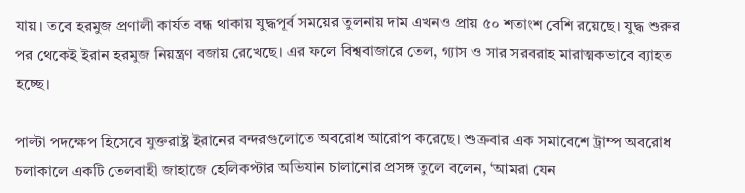যায়। তবে হরমুজ প্রণালী কার্যত বন্ধ থাকায় যুদ্ধপূর্ব সময়ের তুলনায় দাম এখনও প্রায় ৫০ শতাংশ বেশি রয়েছে। যুদ্ধ শুরুর পর থেকেই ইরান হরমুজ নিয়ন্ত্রণ বজায় রেখেছে। এর ফলে বিশ্ববাজারে তেল, গ্যাস ও সার সরবরাহ মারাত্মকভাবে ব্যাহত হচ্ছে।

পাল্টা পদক্ষেপ হিসেবে যুক্তরাষ্ট্র ইরানের বন্দরগুলোতে অবরোধ আরোপ করেছে। শুক্রবার এক সমাবেশে ট্রাম্প অবরোধ চলাকালে একটি তেলবাহী জাহাজে হেলিকপ্টার অভিযান চালানোর প্রসঙ্গ তুলে বলেন, ‘আমরা যেন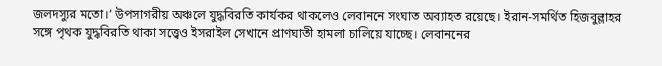জলদস্যুর মতো।’ উপসাগরীয় অঞ্চলে যুদ্ধবিরতি কার্যকর থাকলেও লেবাননে সংঘাত অব্যাহত রয়েছে। ইরান-সমর্থিত হিজবুল্লাহর সঙ্গে পৃথক যুদ্ধবিরতি থাকা সত্ত্বেও ইসরাইল সেখানে প্রাণঘাতী হামলা চালিয়ে যাচ্ছে। লেবাননের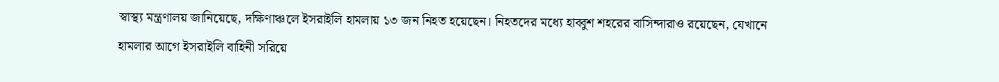স্বাস্থ্য মন্ত্রণালয় জানিয়েছে, দক্ষিণাঞ্চলে ইসরাইলি হামলায় ১৩ জন নিহত হয়েছেন। নিহতদের মধ্যে হাব্বুশ শহরের বাসিন্দারাও রয়েছেন, যেখানে হামলার আগে ইসরাইলি বাহিনী সরিয়ে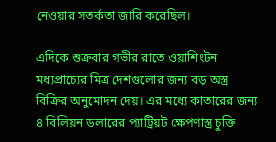নেওয়ার সতর্কতা জারি করেছিল।

এদিকে শুক্রবার গভীর রাতে ওয়াশিংটন মধ্যপ্রাচ্যের মিত্র দেশগুলোর জন্য বড় অস্ত্র বিক্রির অনুমোদন দেয়। এর মধ্যে কাতারের জন্য ৪ বিলিয়ন ডলারের প্যাট্রিয়ট ক্ষেপণাস্ত্র চুক্তি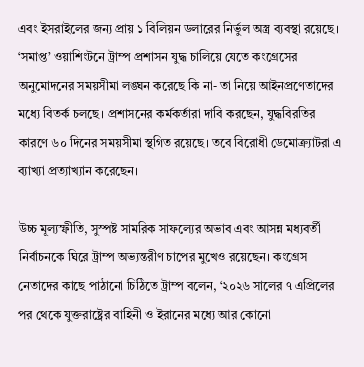এবং ইসরাইলের জন্য প্রায় ১ বিলিয়ন ডলারের নির্ভুল অস্ত্র ব্যবস্থা রয়েছে। ‘সমাপ্ত’ ওয়াশিংটনে ট্রাম্প প্রশাসন যুদ্ধ চালিয়ে যেতে কংগ্রেসের অনুমোদনের সময়সীমা লঙ্ঘন করেছে কি না- তা নিয়ে আইনপ্রণেতাদের মধ্যে বিতর্ক চলছে। প্রশাসনের কর্মকর্তারা দাবি করছেন, যুদ্ধবিরতির কারণে ৬০ দিনের সময়সীমা স্থগিত রয়েছে। তবে বিরোধী ডেমোক্র্যাটরা এ ব্যাখ্যা প্রত্যাখ্যান করেছেন।

উচ্চ মূল্যস্ফীতি, সুস্পষ্ট সামরিক সাফল্যের অভাব এবং আসন্ন মধ্যবর্তী নির্বাচনকে ঘিরে ট্রাম্প অভ্যন্তরীণ চাপের মুখেও রয়েছেন। কংগ্রেস নেতাদের কাছে পাঠানো চিঠিতে ট্রাম্প বলেন, ‘২০২৬ সালের ৭ এপ্রিলের পর থেকে যুক্তরাষ্ট্রের বাহিনী ও ইরানের মধ্যে আর কোনো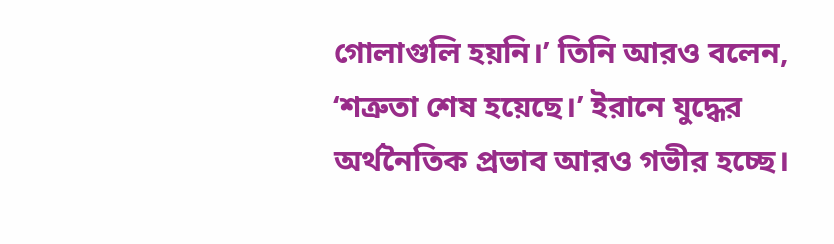গোলাগুলি হয়নি।’ তিনি আরও বলেন, ‘শত্রুতা শেষ হয়েছে।’ ইরানে যুদ্ধের অর্থনৈতিক প্রভাব আরও গভীর হচ্ছে।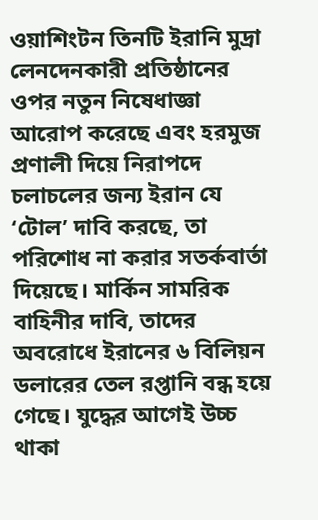ওয়াশিংটন তিনটি ইরানি মুদ্রা লেনদেনকারী প্রতিষ্ঠানের ওপর নতুন নিষেধাজ্ঞা আরোপ করেছে এবং হরমুজ প্রণালী দিয়ে নিরাপদে চলাচলের জন্য ইরান যে ‘টোল’ দাবি করছে, তা পরিশোধ না করার সতর্কবার্তা দিয়েছে। মার্কিন সামরিক বাহিনীর দাবি, তাদের অবরোধে ইরানের ৬ বিলিয়ন ডলারের তেল রপ্তানি বন্ধ হয়ে গেছে। যুদ্ধের আগেই উচ্চ থাকা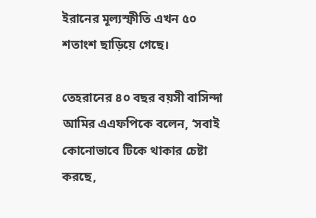ইরানের মূল্যস্ফীতি এখন ৫০ শতাংশ ছাড়িয়ে গেছে।

তেহরানের ৪০ বছর বয়সী বাসিন্দা আমির এএফপিকে বলেন, ‘সবাই কোনোভাবে টিকে থাকার চেষ্টা করছে,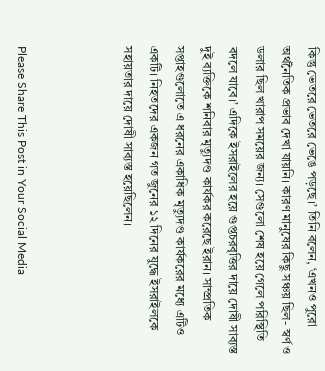কিন্তু ভেতরে ভেতরে ভেঙে পড়ছে।’ তিনি বলেন, ‘এখনও পুরো অর্থনৈতিক প্রভাব দেখা যায়নি। কারণ মানুষের কিছু সঞ্চয় ছিল- স্বর্ণ ও ডলার ছিল খারাপ সময়ের জন্য। সেগুলো শেষ হয়ে গেলে পরিস্থিতি বদলে যাবে।’ এদিকে ইসরাইলের হয়ে গুপ্তচরবৃত্তির দায়ে দোষী সাব্যস্ত দুই ব্যক্তিকে শনিবার মৃত্যুদণ্ড কার্যকর করেছে ইরান। সাম্প্রতিক সপ্তাহগুলোতে এ ধরনের একাধিক মৃত্যুদণ্ড কার্যকরের মধ্যে এটিও একটি। নিহতদের একজন গত জুনের ১২ দিনের যুদ্ধে ইসরাইলকে সহায়তার দায়ে দোষী সাব্যস্ত হয়েছিলেন।



Please Share This Post in Your Social Media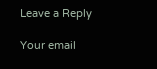Leave a Reply

Your email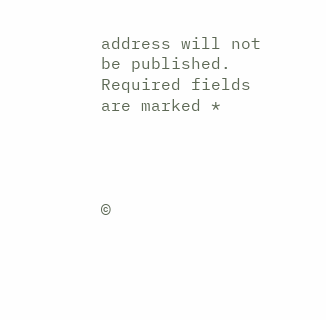address will not be published. Required fields are marked *




©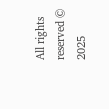All rights reserved © 2025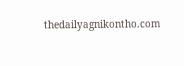thedailyagnikontho.com